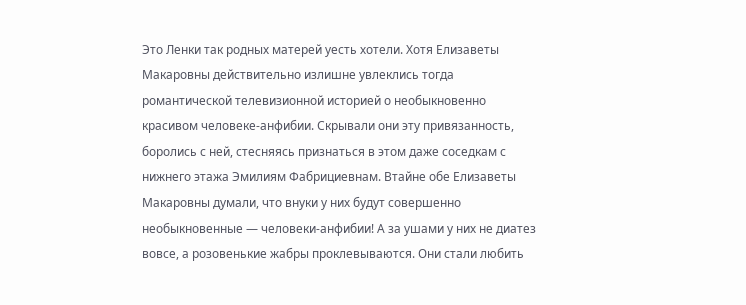Это Ленки так родных матерей уесть хотели. Хотя Елизаветы Макаровны действительно излишне увлеклись тогда романтической телевизионной историей о необыкновенно красивом человеке-анфибии. Скрывали они эту привязанность, боролись с ней, стесняясь признаться в этом даже соседкам с нижнего этажа Эмилиям Фабрициевнам. Втайне обе Елизаветы Макаровны думали, что внуки у них будут совершенно необыкновенные — человеки-анфибии! А за ушами у них не диатез вовсе, а розовенькие жабры проклевываются. Они стали любить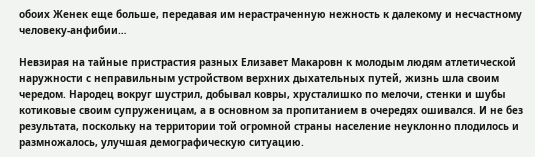обоих Женек еще больше, передавая им нерастраченную нежность к далекому и несчастному человеку-анфибии…

Невзирая на тайные пристрастия разных Елизавет Макаровн к молодым людям атлетической наружности с неправильным устройством верхних дыхательных путей, жизнь шла своим чередом. Народец вокруг шустрил, добывал ковры, хрусталишко по мелочи, стенки и шубы котиковые своим супруженицам, а в основном за пропитанием в очередях ошивался. И не без результата, поскольку на территории той огромной страны население неуклонно плодилось и размножалось, улучшая демографическую ситуацию.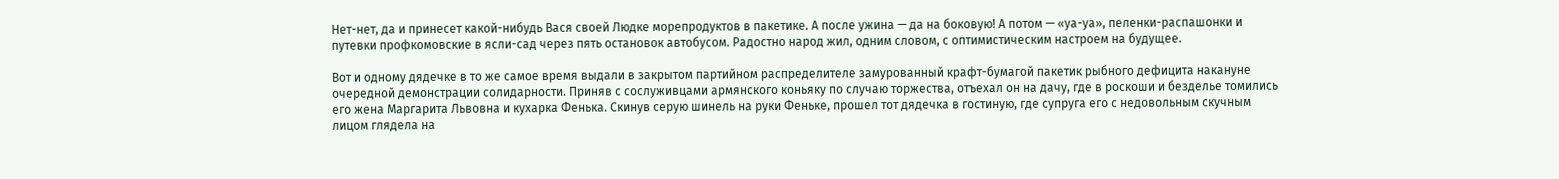Нет-нет, да и принесет какой-нибудь Вася своей Людке морепродуктов в пакетике. А после ужина — да на боковую! А потом — «уа-уа», пеленки-распашонки и путевки профкомовские в ясли-сад через пять остановок автобусом. Радостно народ жил, одним словом, с оптимистическим настроем на будущее.

Вот и одному дядечке в то же самое время выдали в закрытом партийном распределителе замурованный крафт-бумагой пакетик рыбного дефицита накануне очередной демонстрации солидарности. Приняв с сослуживцами армянского коньяку по случаю торжества, отъехал он на дачу, где в роскоши и безделье томились его жена Маргарита Львовна и кухарка Фенька. Скинув серую шинель на руки Феньке, прошел тот дядечка в гостиную, где супруга его с недовольным скучным лицом глядела на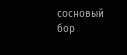сосновый бор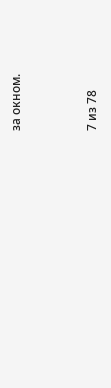за окном.



7 из 78